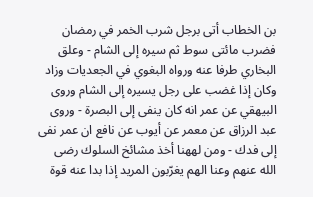بن الخطاب أتى برجل شرب الخمر في رمضان فضرب مائتى سوط ثم سيره إلى الشام - وعلق البخاري طرفا عنه ورواه البغوي في الجعديات وزاد وكان إذا غضب على رجل يسيره إلى الشام وروى البيهقي عن عمر انه كان ينفى إلى البصرة - وروى عبد الرزاق عن معمر عن أيوب عن نافع ان عمر نفى إلى فدك - ومن لههنا أخذ مشائخ السلوك رضى الله عنهم وعنا الهم يغرّبون المريد إذا بدا عنه قوة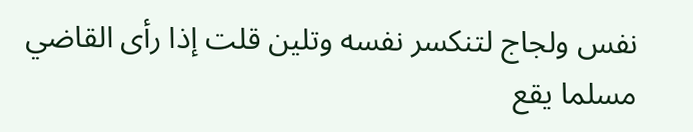نفس ولجاج لتنكسر نفسه وتلين قلت إذا رأى القاضي مسلما يقع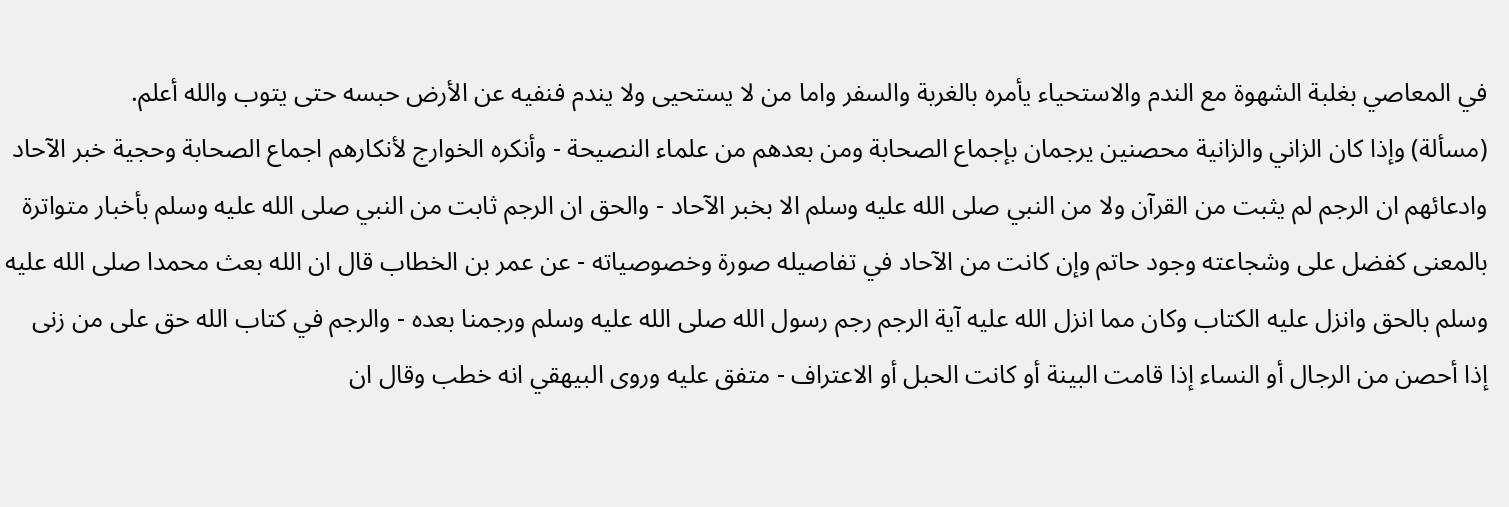في المعاصي بغلبة الشهوة مع الندم والاستحياء يأمره بالغربة والسفر واما من لا يستحيى ولا يندم فنفيه عن الأرض حبسه حتى يتوب والله أعلم.
(مسألة) وإذا كان الزاني والزانية محصنين يرجمان بإجماع الصحابة ومن بعدهم من علماء النصيحة - وأنكره الخوارج لأنكارهم اجماع الصحابة وحجية خبر الآحاد وادعائهم ان الرجم لم يثبت من القرآن ولا من النبي صلى الله عليه وسلم الا بخبر الآحاد - والحق ان الرجم ثابت من النبي صلى الله عليه وسلم بأخبار متواترة بالمعنى كفضل على وشجاعته وجود حاتم وإن كانت من الآحاد في تفاصيله صورة وخصوصياته - عن عمر بن الخطاب قال ان الله بعث محمدا صلى الله عليه وسلم بالحق وانزل عليه الكتاب وكان مما انزل الله عليه آية الرجم رجم رسول الله صلى الله عليه وسلم ورجمنا بعده - والرجم في كتاب الله حق على من زنى إذا أحصن من الرجال أو النساء إذا قامت البينة أو كانت الحبل أو الاعتراف - متفق عليه وروى البيهقي انه خطب وقال ان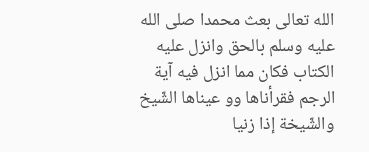الله تعالى بعث محمدا صلى الله عليه وسلم بالحق وانزل عليه الكتاب فكان مما انزل فيه آية الرجم فقرأناها وو عيناها الشّيخ والشّيخة إذا زنيا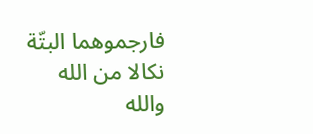فارجموهما البتّة نكالا من الله والله